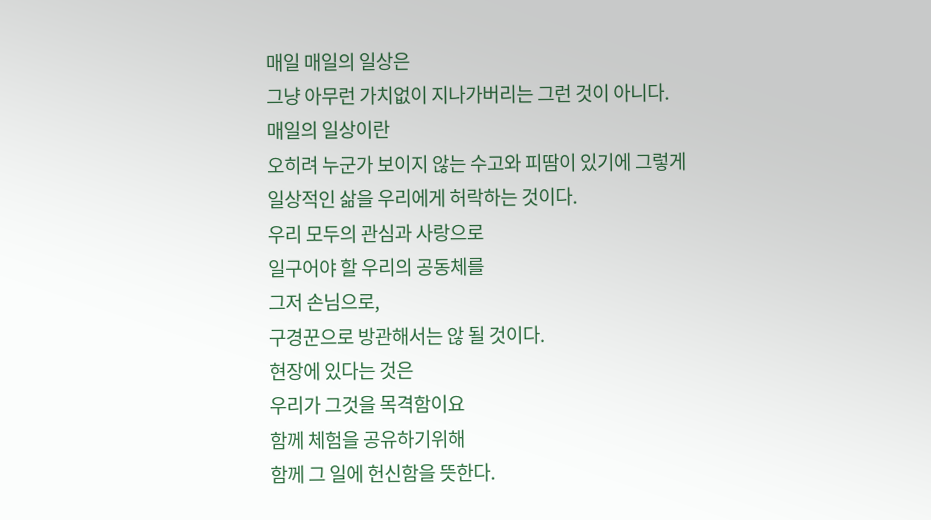매일 매일의 일상은
그냥 아무런 가치없이 지나가버리는 그런 것이 아니다.
매일의 일상이란
오히려 누군가 보이지 않는 수고와 피땀이 있기에 그렇게
일상적인 삶을 우리에게 허락하는 것이다.
우리 모두의 관심과 사랑으로
일구어야 할 우리의 공동체를
그저 손님으로,
구경꾼으로 방관해서는 않 될 것이다.
현장에 있다는 것은
우리가 그것을 목격함이요
함께 체험을 공유하기위해
함께 그 일에 헌신함을 뜻한다.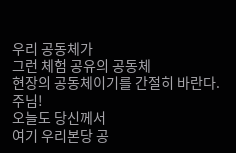우리 공동체가
그런 체험 공유의 공동체
현장의 공동체이기를 간절히 바란다.
주님!
오늘도 당신께서
여기 우리본당 공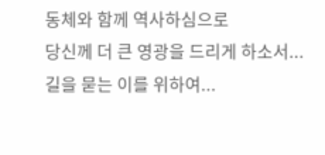동체와 함께 역사하심으로
당신께 더 큰 영광을 드리게 하소서...
길을 묻는 이를 위하여...